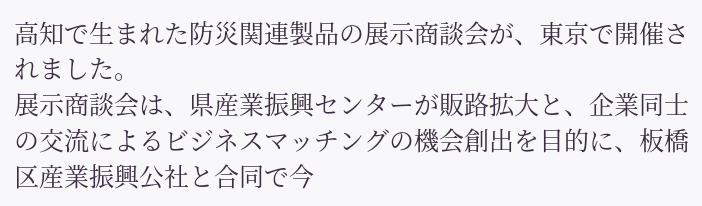高知で生まれた防災関連製品の展示商談会が、東京で開催されました。
展示商談会は、県産業振興センターが販路拡大と、企業同士の交流によるビジネスマッチングの機会創出を目的に、板橋区産業振興公社と合同で今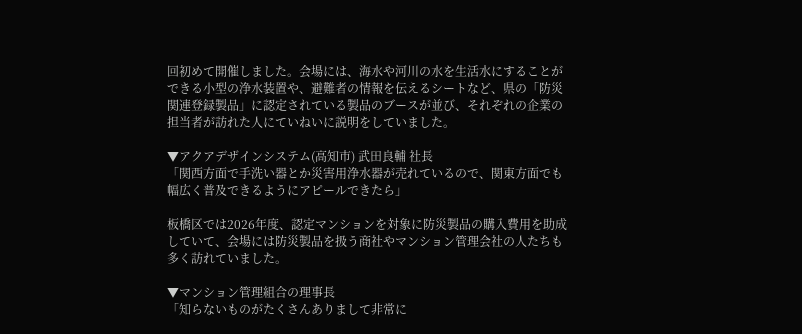回初めて開催しました。会場には、海水や河川の水を生活水にすることができる小型の浄水装置や、避難者の情報を伝えるシートなど、県の「防災関連登録製品」に認定されている製品のブースが並び、それぞれの企業の担当者が訪れた人にていねいに説明をしていました。

▼アクアデザインシステム(高知市) 武田良輔 社長
「関西方面で手洗い器とか災害用浄水器が売れているので、関東方面でも幅広く普及できるようにアピールできたら」

板橋区では2026年度、認定マンションを対象に防災製品の購入費用を助成していて、会場には防災製品を扱う商社やマンション管理会社の人たちも多く訪れていました。

▼マンション管理組合の理事長
「知らないものがたくさんありまして非常に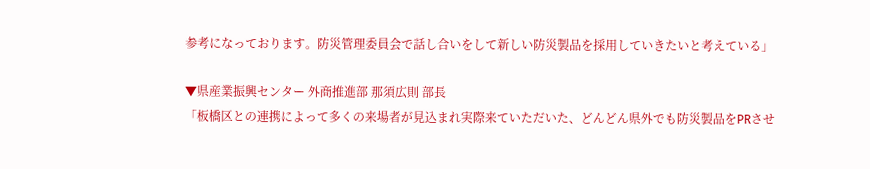参考になっております。防災管理委員会で話し合いをして新しい防災製品を採用していきたいと考えている」

▼県産業振興センター 外商推進部 那須広則 部長
「板橋区との連携によって多くの来場者が見込まれ実際来ていただいた、どんどん県外でも防災製品をPRさせ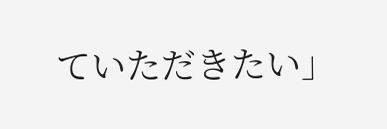ていただきたい」